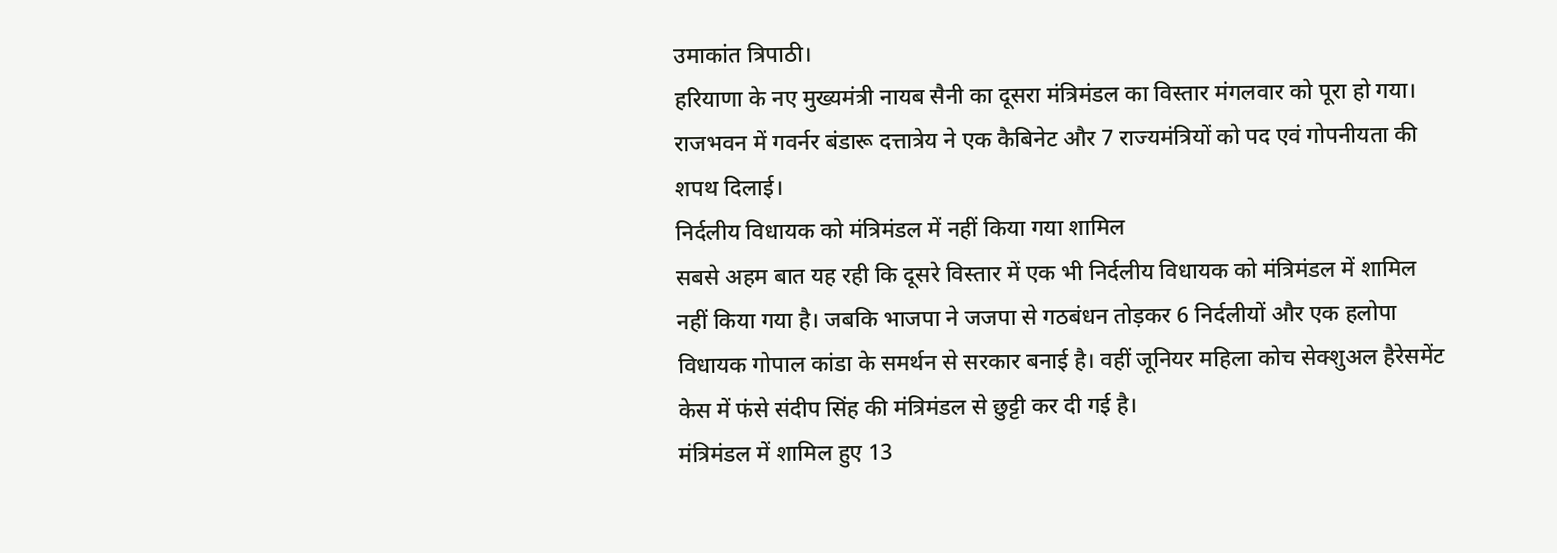उमाकांत त्रिपाठी।
हरियाणा के नए मुख्यमंत्री नायब सैनी का दूसरा मंत्रिमंडल का विस्तार मंगलवार को पूरा हो गया। राजभवन में गवर्नर बंडारू दत्तात्रेय ने एक कैबिनेट और 7 राज्यमंत्रियों को पद एवं गोपनीयता की शपथ दिलाई।
निर्दलीय विधायक को मंत्रिमंडल में नहीं किया गया शामिल
सबसे अहम बात यह रही कि दूसरे विस्तार में एक भी निर्दलीय विधायक को मंत्रिमंडल में शामिल नहीं किया गया है। जबकि भाजपा ने जजपा से गठबंधन तोड़कर 6 निर्दलीयों और एक हलोपा विधायक गोपाल कांडा के समर्थन से सरकार बनाई है। वहीं जूनियर महिला कोच सेक्शुअल हैरेसमेंट केस में फंसे संदीप सिंह की मंत्रिमंडल से छुट्टी कर दी गई है।
मंत्रिमंडल में शामिल हुए 13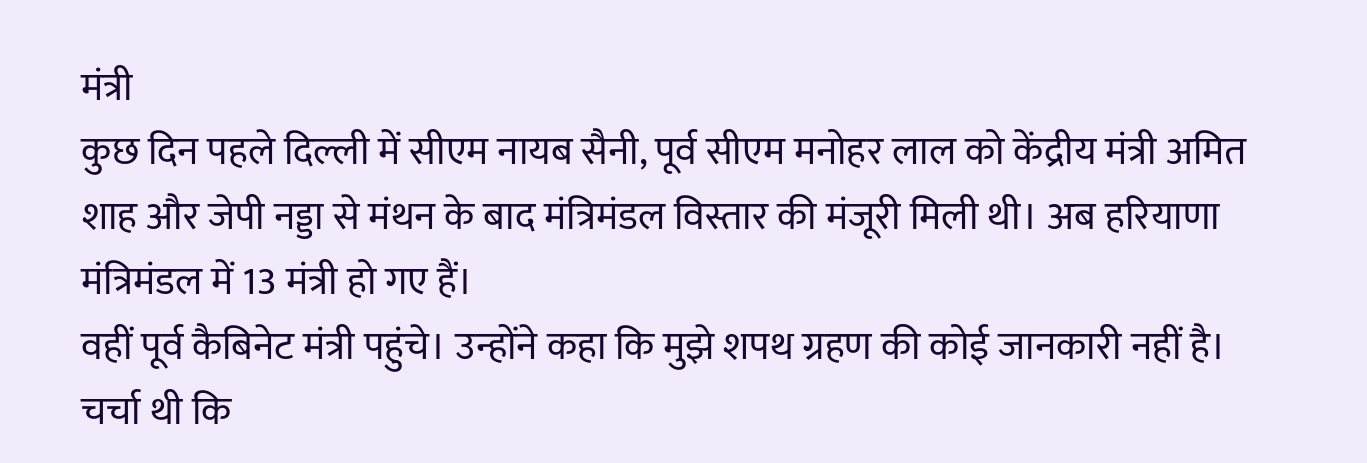मंत्री
कुछ दिन पहले दिल्ली में सीएम नायब सैनी, पूर्व सीएम मनोहर लाल को केंद्रीय मंत्री अमित शाह और जेपी नड्डा से मंथन के बाद मंत्रिमंडल विस्तार की मंजूरी मिली थी। अब हरियाणा मंत्रिमंडल में 13 मंत्री हो गए हैं।
वहीं पूर्व कैबिनेट मंत्री पहुंचे। उन्होंने कहा कि मुझे शपथ ग्रहण की कोई जानकारी नहीं है। चर्चा थी कि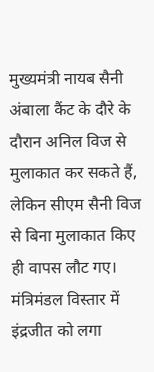मुख्यमंत्री नायब सैनी अंबाला कैंट के दौरे के दौरान अनिल विज से मुलाकात कर सकते हैं, लेकिन सीएम सैनी विज से बिना मुलाकात किए ही वापस लौट गए।
मंत्रिमंडल विस्तार में इंद्रजीत को लगा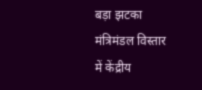बड़ा झटका
मंत्रिमंडल विस्तार में केंद्रीय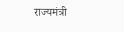राज्यमंत्री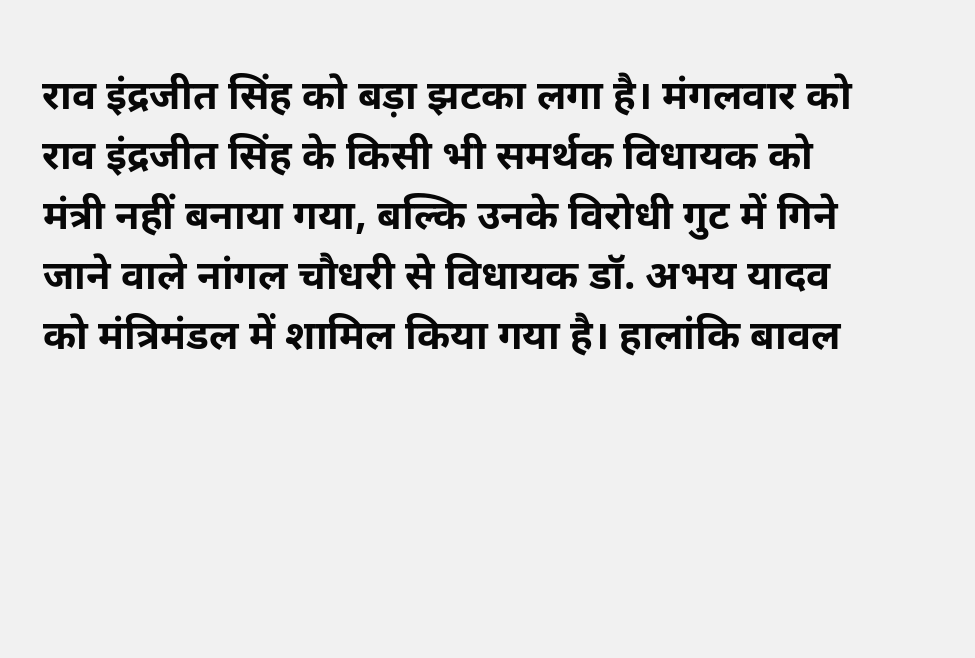राव इंद्रजीत सिंह को बड़ा झटका लगा है। मंगलवार को राव इंद्रजीत सिंह के किसी भी समर्थक विधायक को मंत्री नहीं बनाया गया, बल्कि उनके विरोधी गुट में गिने जाने वाले नांगल चौधरी से विधायक डॉ. अभय यादव को मंत्रिमंडल में शामिल किया गया है। हालांकि बावल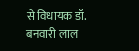से विधायक डॉ. बनवारी लाल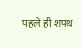पहले ही शपथ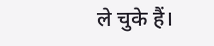ले चुके हैं।